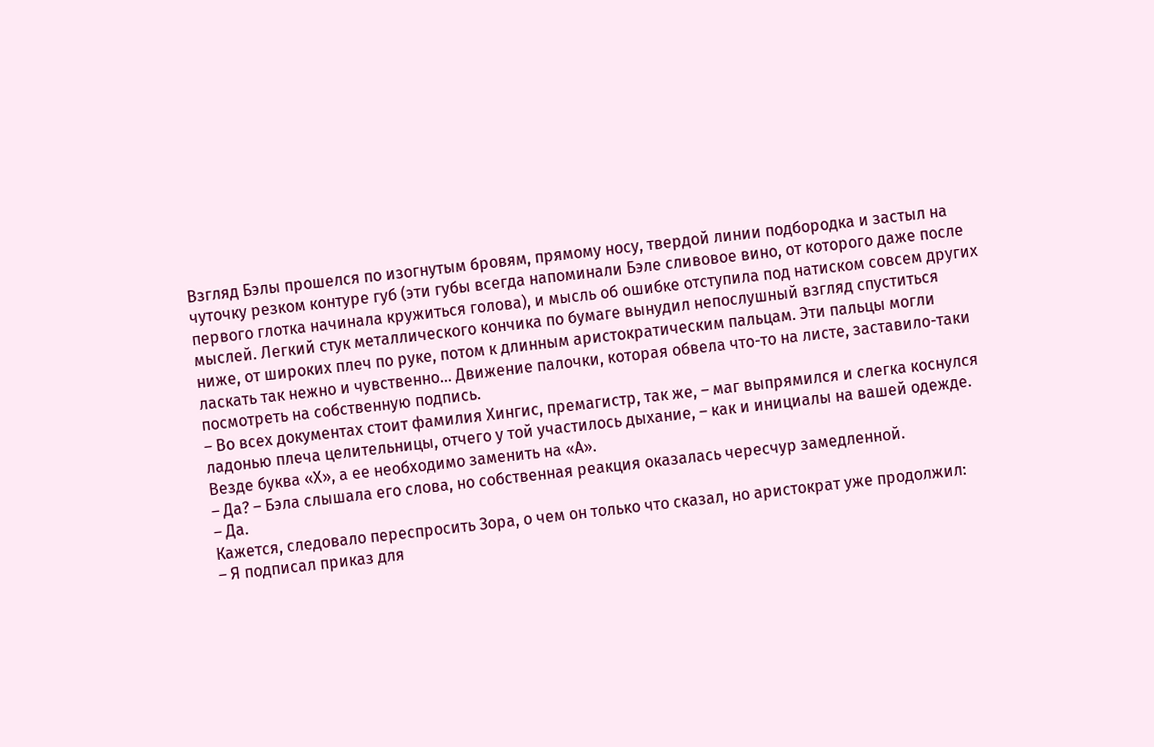Взгляд Бэлы прошелся по изогнутым бровям, прямому носу, твердой линии подбородка и застыл на чуточку резком контуре губ (эти губы всегда напоминали Бэле сливовое вино, от которого даже после первого глотка начинала кружиться голова), и мысль об ошибке отступила под натиском совсем других мыслей. Легкий стук металлического кончика по бумаге вынудил непослушный взгляд спуститься ниже, от широких плеч по руке, потом к длинным аристократическим пальцам. Эти пальцы могли ласкать так нежно и чувственно… Движение палочки, которая обвела что-то на листе, заставило-таки посмотреть на собственную подпись.
– Во всех документах стоит фамилия Хингис, премагистр, так же, – маг выпрямился и слегка коснулся ладонью плеча целительницы, отчего у той участилось дыхание, – как и инициалы на вашей одежде. Везде буква «Х», а ее необходимо заменить на «А».
– Да? – Бэла слышала его слова, но собственная реакция оказалась чересчур замедленной.
– Да.
Кажется, следовало переспросить Зора, о чем он только что сказал, но аристократ уже продолжил:
– Я подписал приказ для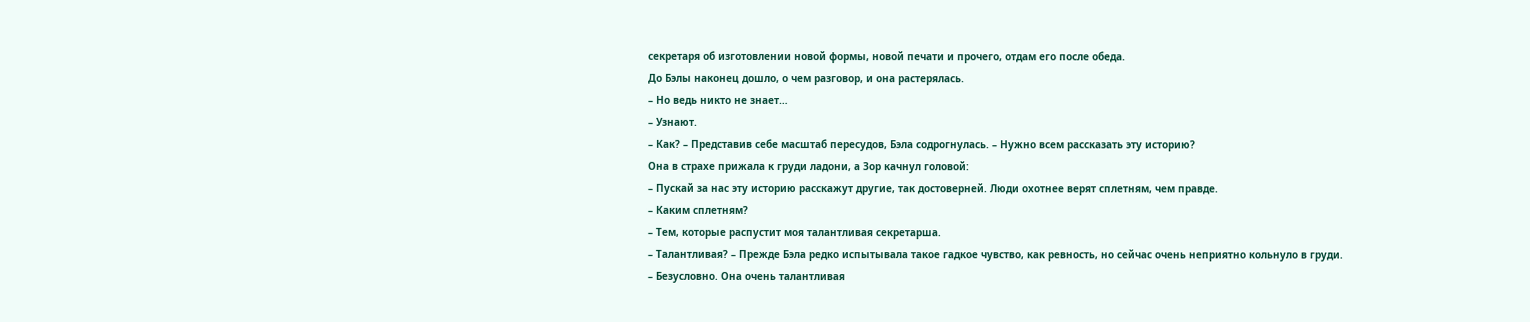секретаря об изготовлении новой формы, новой печати и прочего, отдам его после обеда.
До Бэлы наконец дошло, о чем разговор, и она растерялась.
– Но ведь никто не знает…
– Узнают.
– Как? – Представив себе масштаб пересудов, Бэла содрогнулась. – Нужно всем рассказать эту историю?
Она в страхе прижала к груди ладони, а Зор качнул головой:
– Пускай за нас эту историю расскажут другие, так достоверней. Люди охотнее верят сплетням, чем правде.
– Каким сплетням?
– Тем, которые распустит моя талантливая секретарша.
– Талантливая? – Прежде Бэла редко испытывала такое гадкое чувство, как ревность, но сейчас очень неприятно кольнуло в груди.
– Безусловно. Она очень талантливая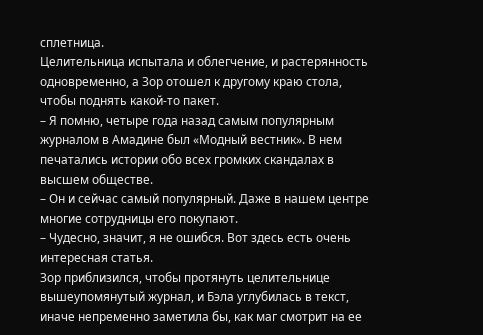сплетница.
Целительница испытала и облегчение, и растерянность одновременно, а Зор отошел к другому краю стола, чтобы поднять какой-то пакет.
– Я помню, четыре года назад самым популярным журналом в Амадине был «Модный вестник». В нем печатались истории обо всех громких скандалах в высшем обществе.
– Он и сейчас самый популярный. Даже в нашем центре многие сотрудницы его покупают.
– Чудесно, значит, я не ошибся. Вот здесь есть очень интересная статья.
Зор приблизился, чтобы протянуть целительнице вышеупомянутый журнал, и Бэла углубилась в текст, иначе непременно заметила бы, как маг смотрит на ее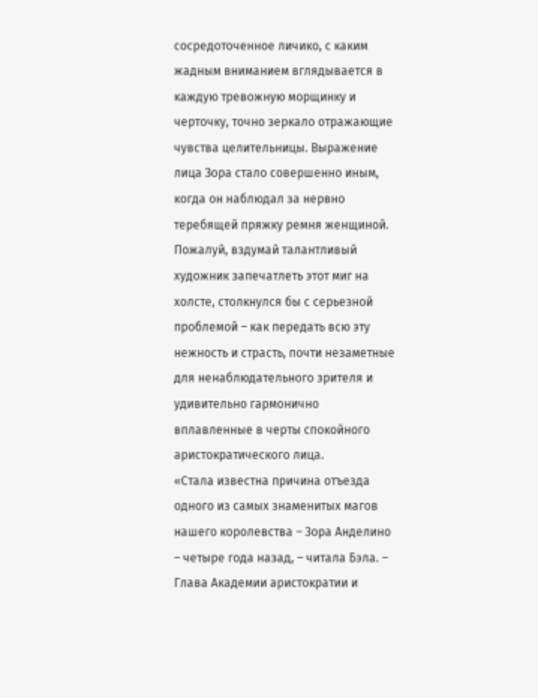сосредоточенное личико, с каким жадным вниманием вглядывается в каждую тревожную морщинку и черточку, точно зеркало отражающие чувства целительницы. Выражение лица Зора стало совершенно иным, когда он наблюдал за нервно теребящей пряжку ремня женщиной. Пожалуй, вздумай талантливый художник запечатлеть этот миг на холсте, столкнулся бы с серьезной проблемой – как передать всю эту нежность и страсть, почти незаметные для ненаблюдательного зрителя и удивительно гармонично вплавленные в черты спокойного аристократического лица.
«Стала известна причина отъезда одного из самых знаменитых магов нашего королевства – Зора Анделино – четыре года назад, – читала Бэла. – Глава Академии аристократии и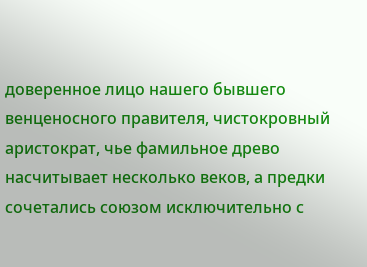доверенное лицо нашего бывшего венценосного правителя, чистокровный аристократ, чье фамильное древо насчитывает несколько веков, а предки сочетались союзом исключительно с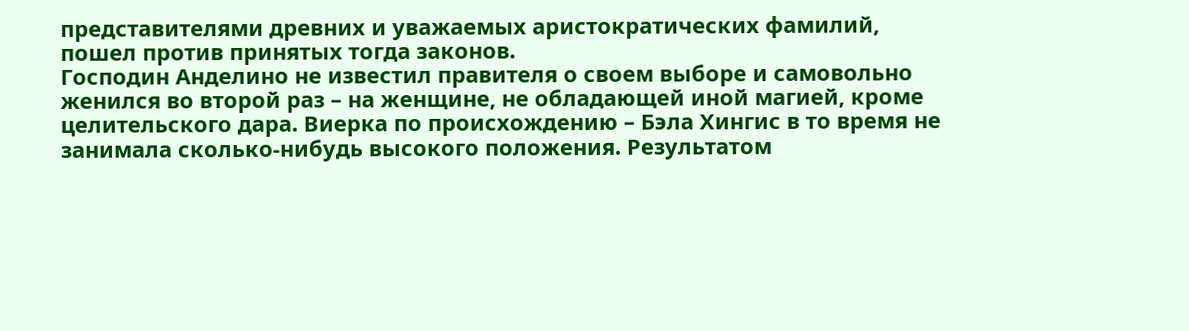представителями древних и уважаемых аристократических фамилий, пошел против принятых тогда законов.
Господин Анделино не известил правителя о своем выборе и самовольно женился во второй раз – на женщине, не обладающей иной магией, кроме целительского дара. Виерка по происхождению – Бэла Хингис в то время не занимала сколько-нибудь высокого положения. Результатом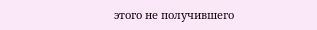этого не получившего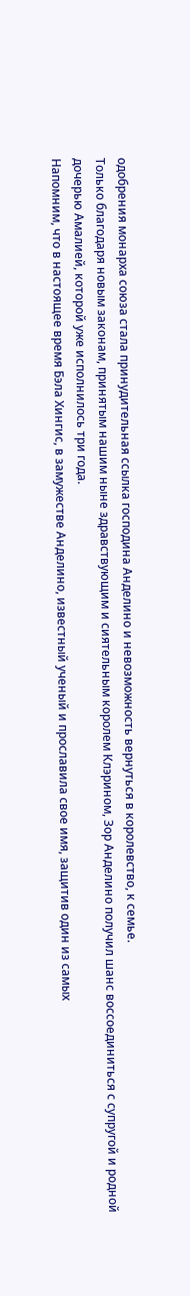одобрения монарха союза стала принудительная ссылка господина Анделино и невозможность вернуться в королевство, к семье.
Только благодаря новым законам, принятым нашим ныне здравствующим и сиятельным королем Клэрином, Зор Анделино получил шанс воссоединиться с супругой и родной дочерью Амалией, которой уже исполнилось три года.
Напомним, что в настоящее время Бэла Хингис, в замужестве Анделино, известный ученый и прославила свое имя, защитив один из самых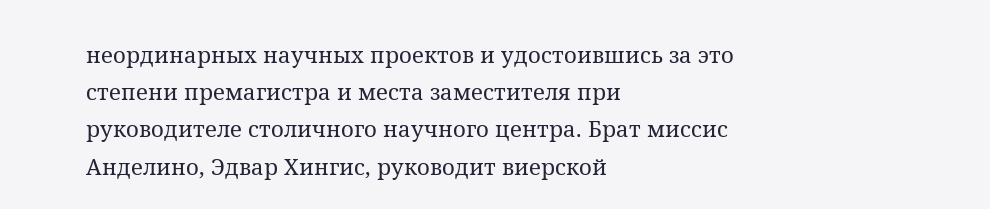неординарных научных проектов и удостоившись за это степени премагистра и места заместителя при руководителе столичного научного центра. Брат миссис Анделино, Эдвар Хингис, руководит виерской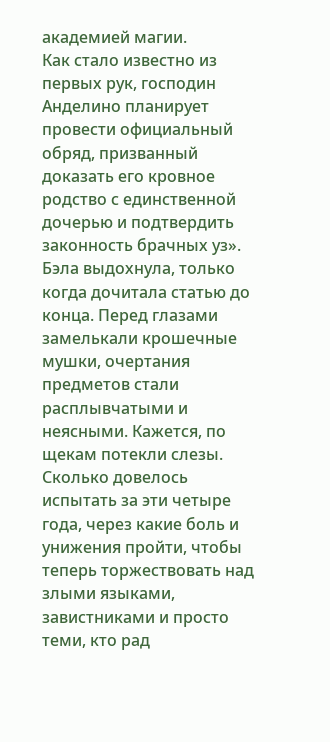академией магии.
Как стало известно из первых рук, господин Анделино планирует провести официальный обряд, призванный доказать его кровное родство с единственной дочерью и подтвердить законность брачных уз».
Бэла выдохнула, только когда дочитала статью до конца. Перед глазами замелькали крошечные мушки, очертания предметов стали расплывчатыми и неясными. Кажется, по щекам потекли слезы.
Сколько довелось испытать за эти четыре года, через какие боль и унижения пройти, чтобы теперь торжествовать над злыми языками, завистниками и просто теми, кто рад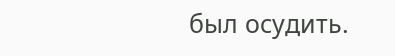был осудить.